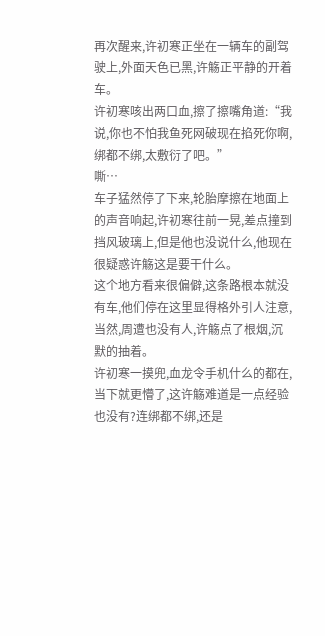再次醒来,许初寒正坐在一辆车的副驾驶上,外面天色已黑,许觞正平静的开着车。
许初寒咳出两口血,擦了擦嘴角道:“我说,你也不怕我鱼死网破现在掐死你啊,绑都不绑,太敷衍了吧。”
嘶…
车子猛然停了下来,轮胎摩擦在地面上的声音响起,许初寒往前一晃,差点撞到挡风玻璃上,但是他也没说什么,他现在很疑惑许觞这是要干什么。
这个地方看来很偏僻,这条路根本就没有车,他们停在这里显得格外引人注意,当然,周遭也没有人,许觞点了根烟,沉默的抽着。
许初寒一摸兜,血龙令手机什么的都在,当下就更懵了,这许觞难道是一点经验也没有?连绑都不绑,还是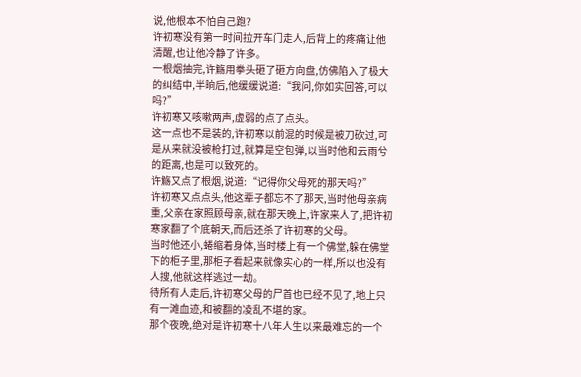说,他根本不怕自己跑?
许初寒没有第一时间拉开车门走人,后背上的疼痛让他清醒,也让他冷静了许多。
一根烟抽完,许觞用拳头砸了砸方向盘,仿佛陷入了极大的纠结中,半晌后,他缓缓说道:“我问,你如实回答,可以吗?”
许初寒又咳嗽两声,虚弱的点了点头。
这一点也不是装的,许初寒以前混的时候是被刀砍过,可是从来就没被枪打过,就算是空包弹,以当时他和云雨兮的距离,也是可以致死的。
许觞又点了根烟,说道:“记得你父母死的那天吗?”
许初寒又点点头,他这辈子都忘不了那天,当时他母亲病重,父亲在家照顾母亲,就在那天晚上,许家来人了,把许初寒家翻了个底朝天,而后还杀了许初寒的父母。
当时他还小,蜷缩着身体,当时楼上有一个佛堂,躲在佛堂下的柜子里,那柜子看起来就像实心的一样,所以也没有人搜,他就这样逃过一劫。
待所有人走后,许初寒父母的尸首也已经不见了,地上只有一滩血迹,和被翻的凌乱不堪的家。
那个夜晚,绝对是许初寒十八年人生以来最难忘的一个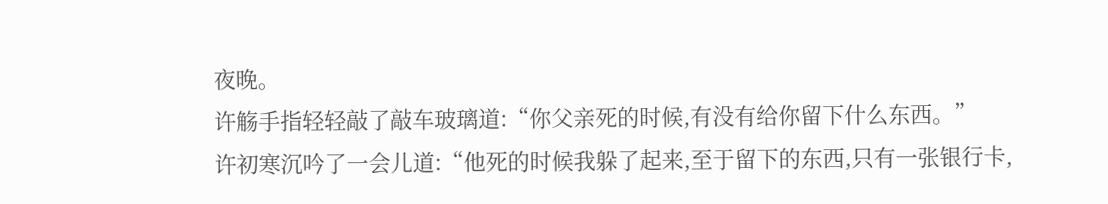夜晚。
许觞手指轻轻敲了敲车玻璃道:“你父亲死的时候,有没有给你留下什么东西。”
许初寒沉吟了一会儿道:“他死的时候我躲了起来,至于留下的东西,只有一张银行卡,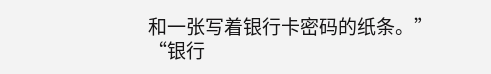和一张写着银行卡密码的纸条。”
“银行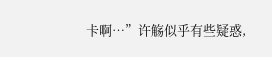卡啊…”许觞似乎有些疑惑,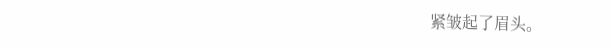紧皱起了眉头。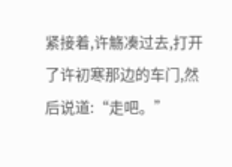紧接着,许觞凑过去,打开了许初寒那边的车门,然后说道:“走吧。”